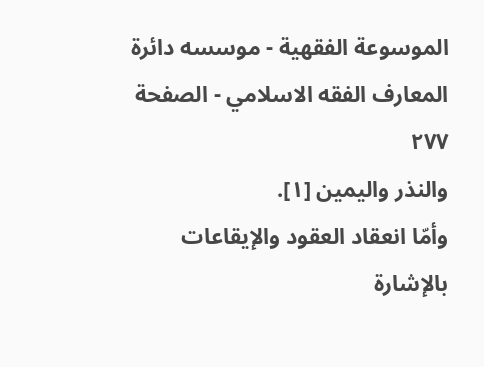الموسوعة الفقهية - موسسه دائرة المعارف الفقه الاسلامي - الصفحة ٢٧٧
والنذر واليمين [١].
وأمّا انعقاد العقود والإيقاعات بالإشارة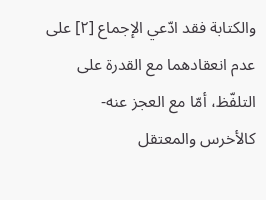والكتابة فقد ادّعي الإجماع [٢] على عدم انعقادهما مع القدرة على التلفّظ، أمّا مع العجز عنه- كالأخرس والمعتقل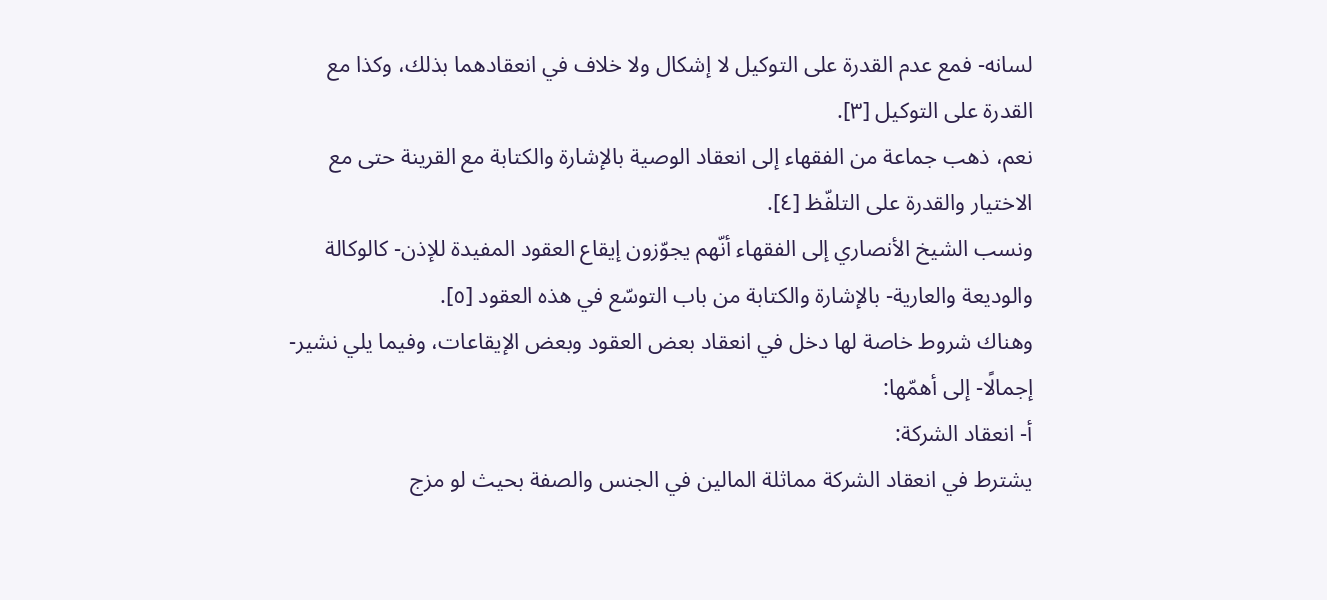لسانه- فمع عدم القدرة على التوكيل لا إشكال ولا خلاف في انعقادهما بذلك، وكذا مع القدرة على التوكيل [٣].
نعم، ذهب جماعة من الفقهاء إلى انعقاد الوصية بالإشارة والكتابة مع القرينة حتى مع الاختيار والقدرة على التلفّظ [٤].
ونسب الشيخ الأنصاري إلى الفقهاء أنّهم يجوّزون إيقاع العقود المفيدة للإذن- كالوكالة والوديعة والعارية- بالإشارة والكتابة من باب التوسّع في هذه العقود [٥].
وهناك شروط خاصة لها دخل في انعقاد بعض العقود وبعض الإيقاعات، وفيما يلي نشير- إجمالًا- إلى أهمّها:
أ- انعقاد الشركة:
يشترط في انعقاد الشركة مماثلة المالين في الجنس والصفة بحيث لو مزج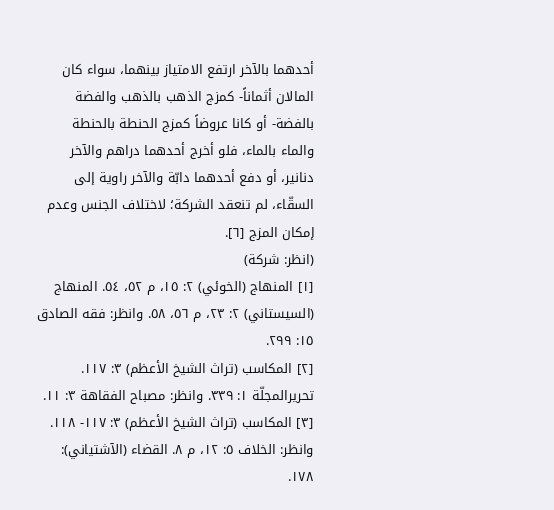أحدهما بالآخر ارتفع الامتياز بينهما، سواء كان المالان أثماناً- كمزج الذهب بالذهب والفضة بالفضة- أو كانا عروضاً كمزج الحنطة بالحنطة والماء بالماء، فلو أخرج أحدهما دراهم والآخر دنانير، أو دفع أحدهما دابّة والآخر راوية إلى السقّاء، لم تنعقد الشركة؛ لاختلاف الجنس وعدم إمكان المزج [٦].
(انظر: شركة)
[١] المنهاج (الخوئي) ٢: ١٥، م ٥٢، ٥٤. المنهاج (السيستاني) ٢: ٢٣، م ٥٦، ٥٨. وانظر: فقه الصادق ١٥: ٢٩٩.
[٢] المكاسب (تراث الشيخ الأعظم) ٣: ١١٧. تحريرالمجلّة ١: ٣٣٩. وانظر: مصباح الفقاهة ٣: ١١.
[٣] المكاسب (تراث الشيخ الأعظم) ٣: ١١٧- ١١٨. وانظر: الخلاف ٥: ١٢، م ٨. القضاء (الآشتياني): ١٧٨.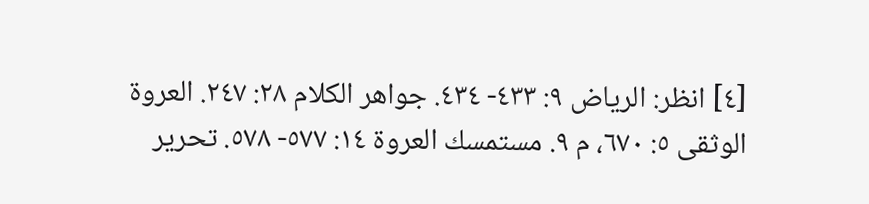[٤] انظر: الرياض ٩: ٤٣٣- ٤٣٤. جواهر الكلام ٢٨: ٢٤٧. العروة الوثقى ٥: ٦٧٠، م ٩. مستمسك العروة ١٤: ٥٧٧- ٥٧٨. تحرير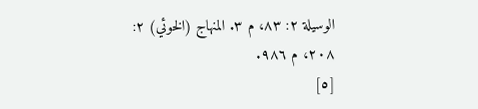الوسيلة ٢: ٨٣، م ٣. المنهاج (الخوئي) ٢: ٢٠٨، م ٩٨٦.
[٥]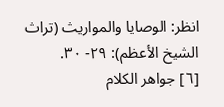انظر: الوصايا والمواريث (تراث الشيخ الأعظم): ٢٩- ٣٠.
[٦] جواهر الكلام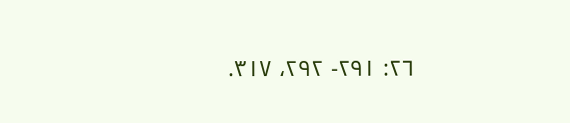٢٦: ٢٩١- ٢٩٢، ٣١٧.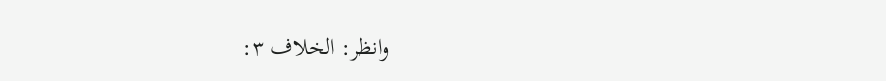وانظر: الخلاف ٣: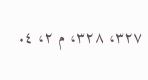٣٢٧، ٣٢٨، م ٢، ٤.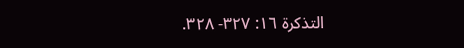التذكرة ١٦: ٣٢٧- ٣٢٨.